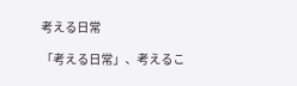考える日常

「考える日常」、考えるこ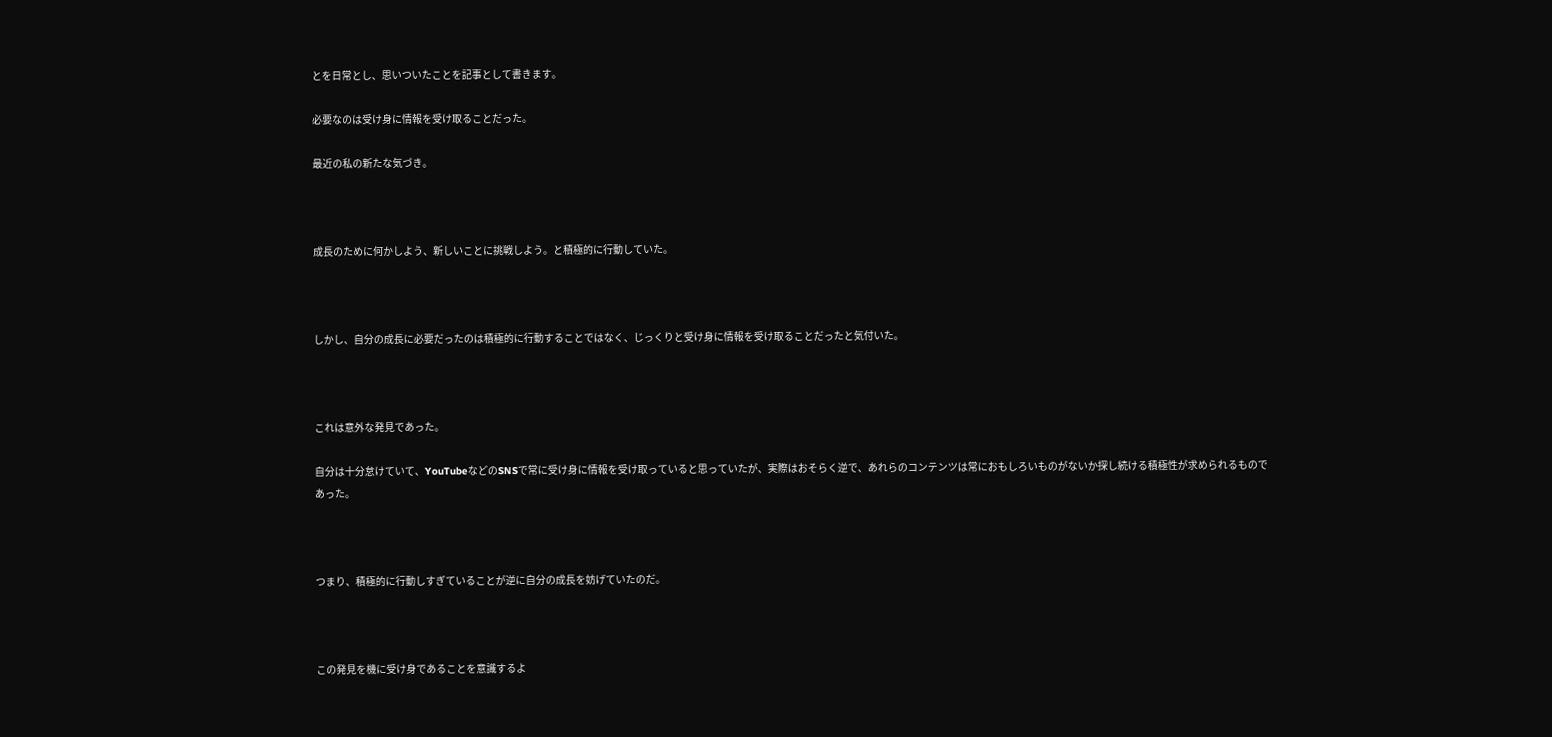とを日常とし、思いついたことを記事として書きます。

必要なのは受け身に情報を受け取ることだった。

最近の私の新たな気づき。



成長のために何かしよう、新しいことに挑戦しよう。と積極的に行動していた。



しかし、自分の成長に必要だったのは積極的に行動することではなく、じっくりと受け身に情報を受け取ることだったと気付いた。



これは意外な発見であった。

自分は十分怠けていて、YouTubeなどのSNSで常に受け身に情報を受け取っていると思っていたが、実際はおそらく逆で、あれらのコンテンツは常におもしろいものがないか探し続ける積極性が求められるものであった。



つまり、積極的に行動しすぎていることが逆に自分の成長を妨げていたのだ。



この発見を機に受け身であることを意識するよ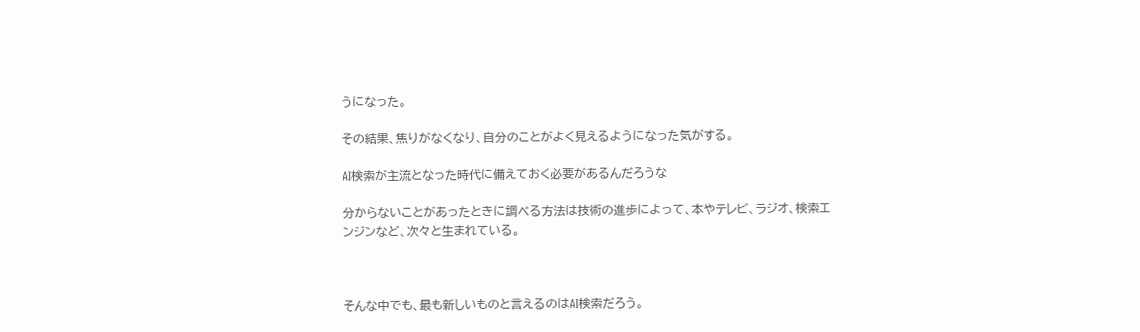うになった。

その結果、焦りがなくなり、自分のことがよく見えるようになった気がする。

AI検索が主流となった時代に備えておく必要があるんだろうな

分からないことがあったときに調べる方法は技術の進歩によって、本やテレビ、ラジオ、検索エンジンなど、次々と生まれている。



そんな中でも、最も新しいものと言えるのはAI検索だろう。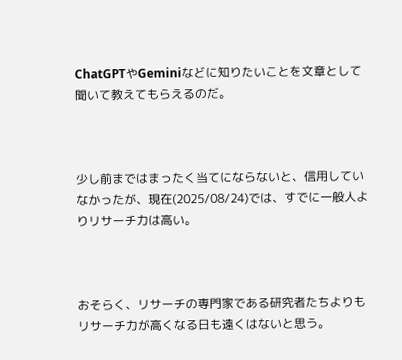ChatGPTやGeminiなどに知りたいことを文章として聞いて教えてもらえるのだ。



少し前まではまったく当てにならないと、信用していなかったが、現在(2025/08/24)では、すでに一般人よりリサーチ力は高い。



おそらく、リサーチの専門家である研究者たちよりもリサーチ力が高くなる日も遠くはないと思う。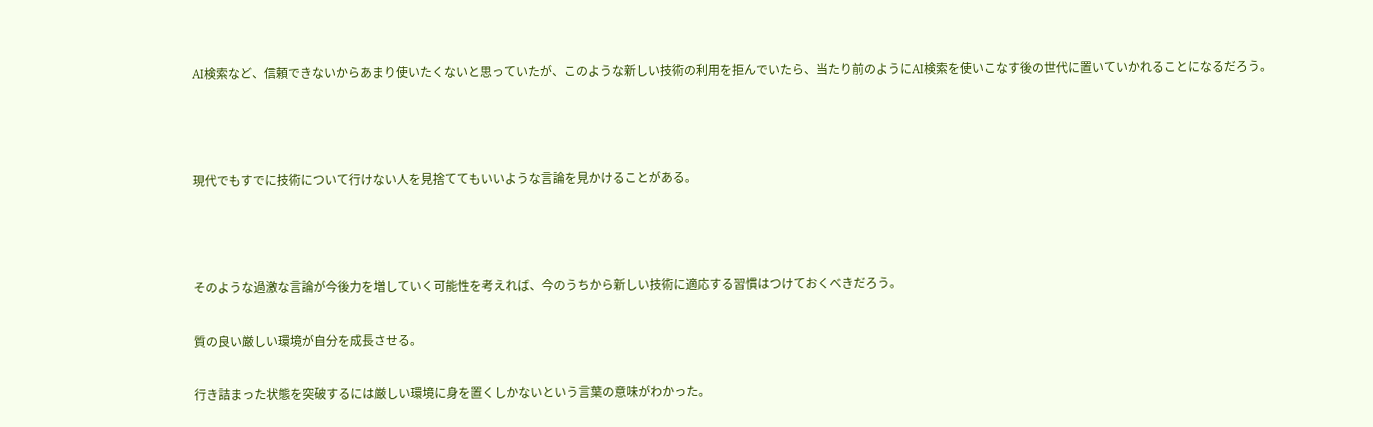AI検索など、信頼できないからあまり使いたくないと思っていたが、このような新しい技術の利用を拒んでいたら、当たり前のようにAI検索を使いこなす後の世代に置いていかれることになるだろう。



現代でもすでに技術について行けない人を見捨ててもいいような言論を見かけることがある。



そのような過激な言論が今後力を増していく可能性を考えれば、今のうちから新しい技術に適応する習慣はつけておくべきだろう。

質の良い厳しい環境が自分を成長させる。

行き詰まった状態を突破するには厳しい環境に身を置くしかないという言葉の意味がわかった。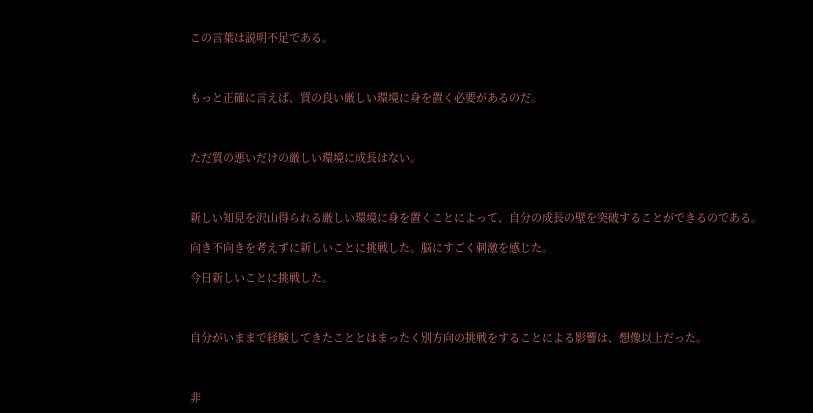この言葉は説明不足である。



もっと正確に言えば、質の良い厳しい環境に身を置く必要があるのだ。



ただ質の悪いだけの厳しい環境に成長はない。



新しい知見を沢山得られる厳しい環境に身を置くことによって、自分の成長の壁を突破することができるのである。

向き不向きを考えずに新しいことに挑戦した。脳にすごく刺激を感じた。

今日新しいことに挑戦した。



自分がいままで経験してきたこととはまったく別方向の挑戦をすることによる影響は、想像以上だった。



非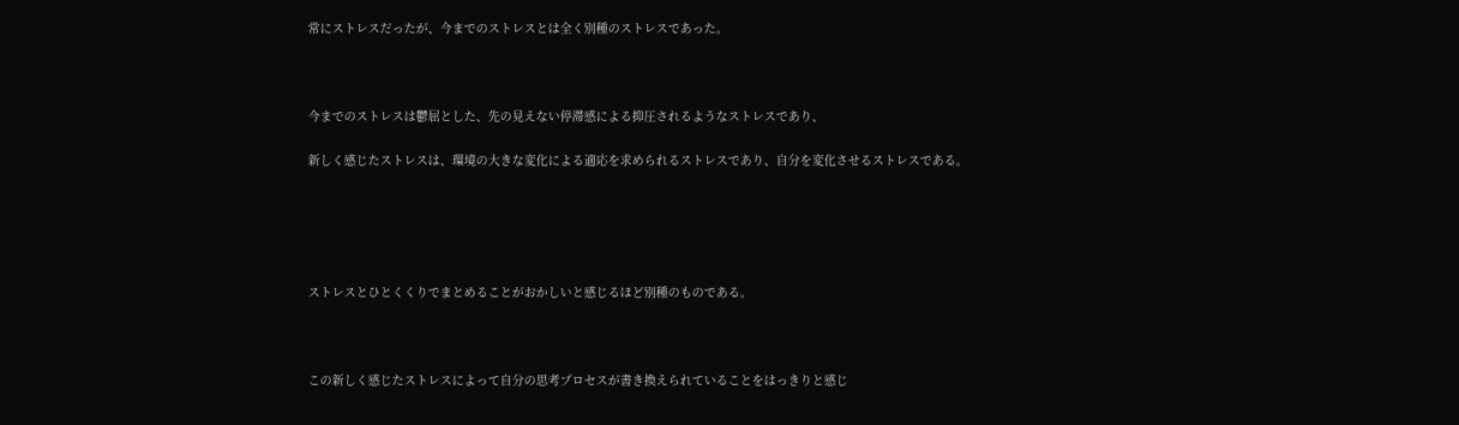常にストレスだったが、今までのストレスとは全く別種のストレスであった。



今までのストレスは鬱屈とした、先の見えない停滞感による抑圧されるようなストレスであり、

新しく感じたストレスは、環境の大きな変化による適応を求められるストレスであり、自分を変化させるストレスである。





ストレスとひとくくりでまとめることがおかしいと感じるほど別種のものである。



この新しく感じたストレスによって自分の思考プロセスが書き換えられていることをはっきりと感じ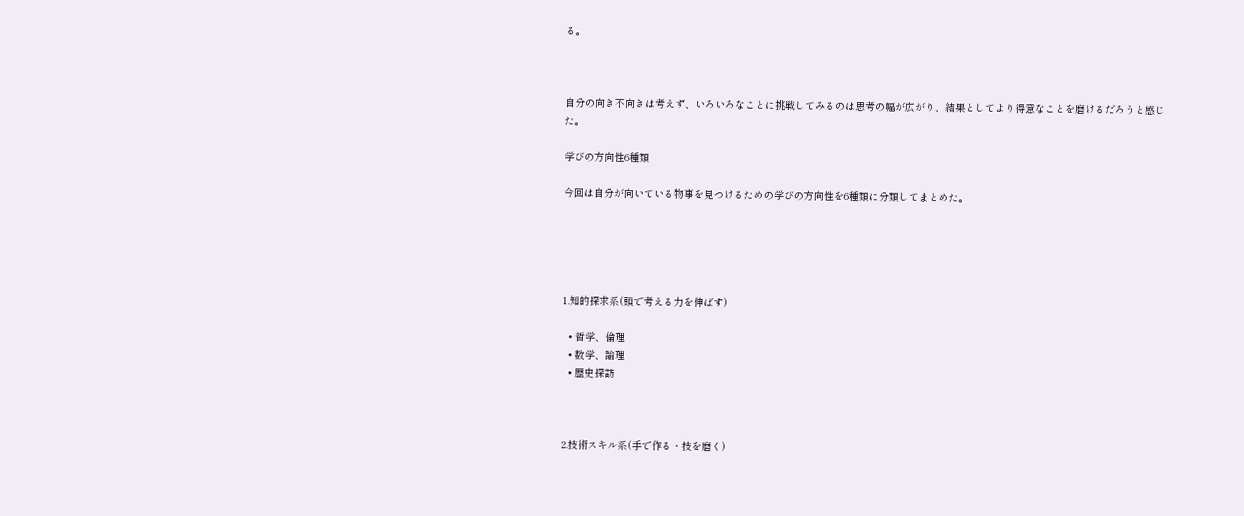る。



自分の向き不向きは考えず、いろいろなことに挑戦してみるのは思考の幅が広がり、結果としてより得意なことを磨けるだろうと感じた。

学びの方向性6種類

今回は自分が向いている物事を見つけるための学びの方向性を6種類に分類してまとめた。





1.知的探求系(頭で考える力を伸ばす)

  • 哲学、倫理
  • 数学、論理
  • 歴史探訪



2.技術スキル系(手で作る・技を磨く)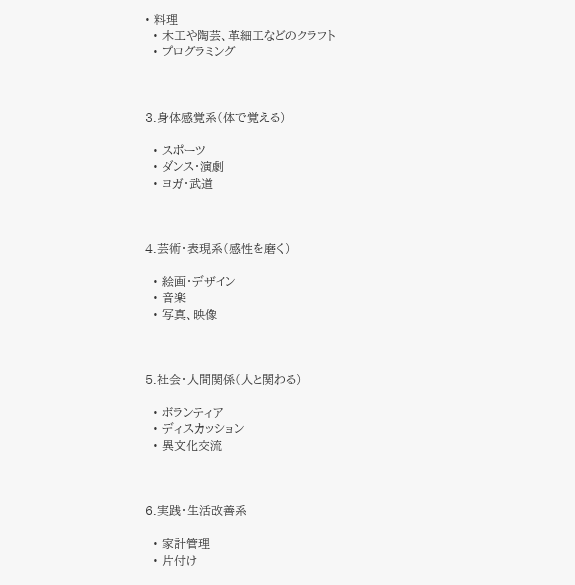• 料理
  • 木工や陶芸、革細工などのクラフト
  • プログラミング



3.身体感覚系(体で覚える)

  • スポーツ
  • ダンス・演劇
  • ヨガ・武道



4.芸術・表現系(感性を磨く)

  • 絵画・デザイン
  • 音楽
  • 写真、映像



5.社会・人間関係(人と関わる)

  • ボランティア
  • ディスカッション
  • 異文化交流



6.実践・生活改善系

  • 家計管理
  • 片付け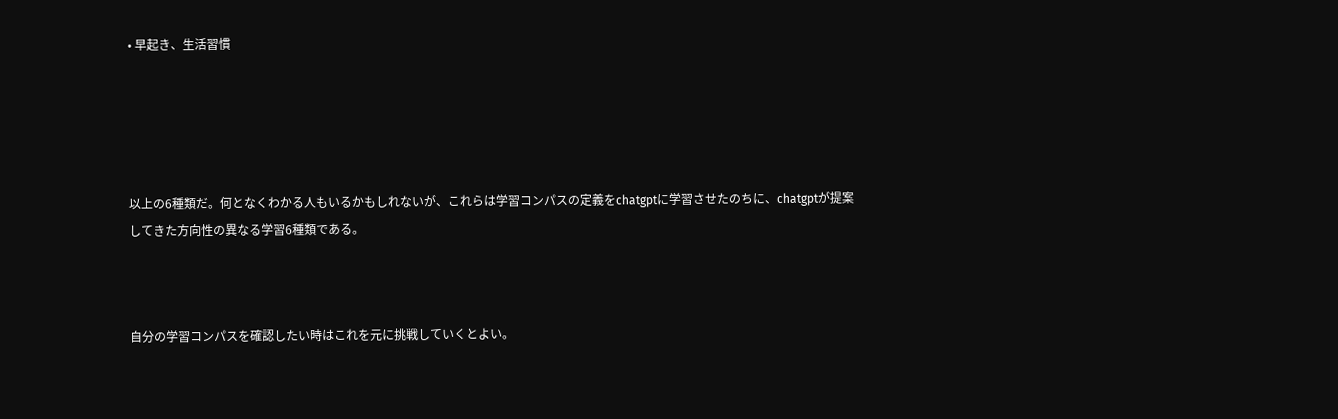• 早起き、生活習慣





以上の6種類だ。何となくわかる人もいるかもしれないが、これらは学習コンパスの定義をchatgptに学習させたのちに、chatgptが提案してきた方向性の異なる学習6種類である。



自分の学習コンパスを確認したい時はこれを元に挑戦していくとよい。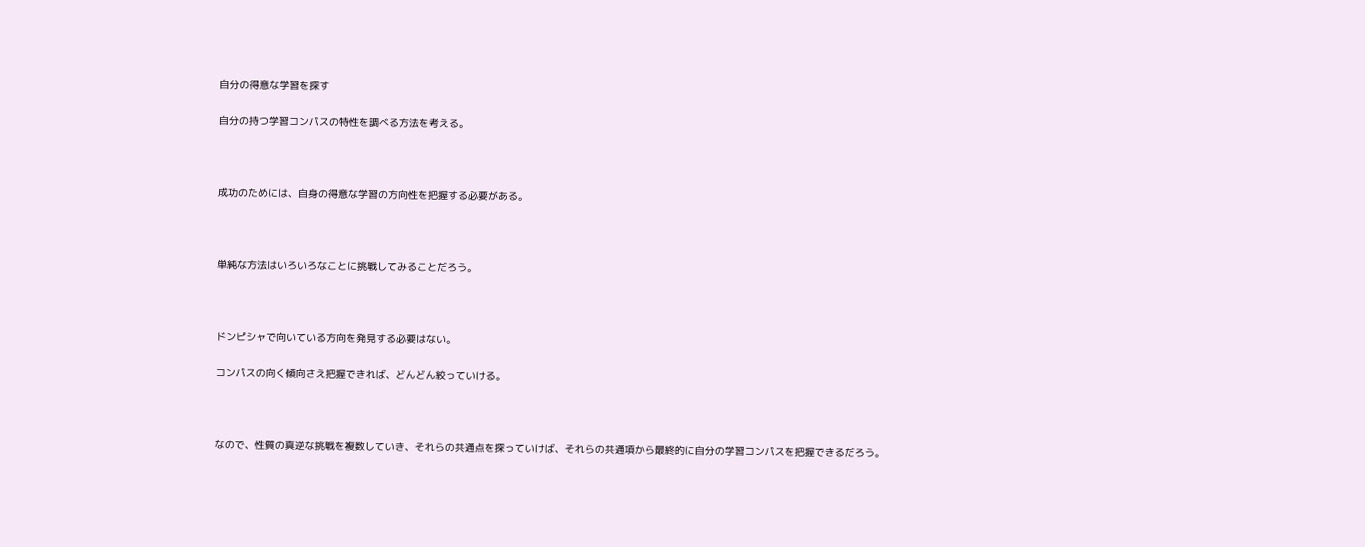自分の得意な学習を探す

自分の持つ学習コンパスの特性を調べる方法を考える。



成功のためには、自身の得意な学習の方向性を把握する必要がある。



単純な方法はいろいろなことに挑戦してみることだろう。



ドンピシャで向いている方向を発見する必要はない。

コンパスの向く傾向さえ把握できれば、どんどん絞っていける。



なので、性質の真逆な挑戦を複数していき、それらの共通点を探っていけば、それらの共通項から最終的に自分の学習コンパスを把握できるだろう。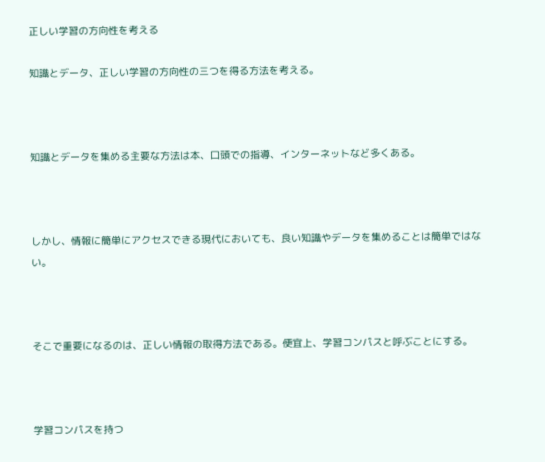正しい学習の方向性を考える

知識とデータ、正しい学習の方向性の三つを得る方法を考える。



知識とデータを集める主要な方法は本、口頭での指導、インターネットなど多くある。



しかし、情報に簡単にアクセスできる現代においても、良い知識やデータを集めることは簡単ではない。



そこで重要になるのは、正しい情報の取得方法である。便宜上、学習コンパスと呼ぶことにする。



学習コンパスを持つ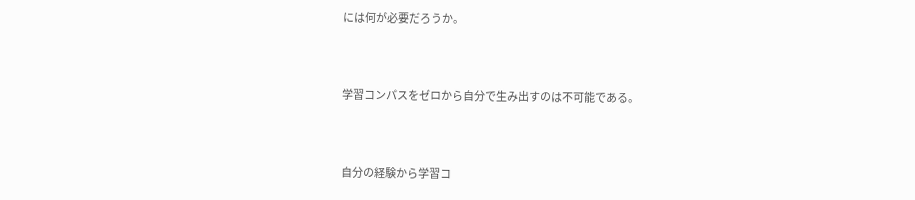には何が必要だろうか。



学習コンパスをゼロから自分で生み出すのは不可能である。



自分の経験から学習コ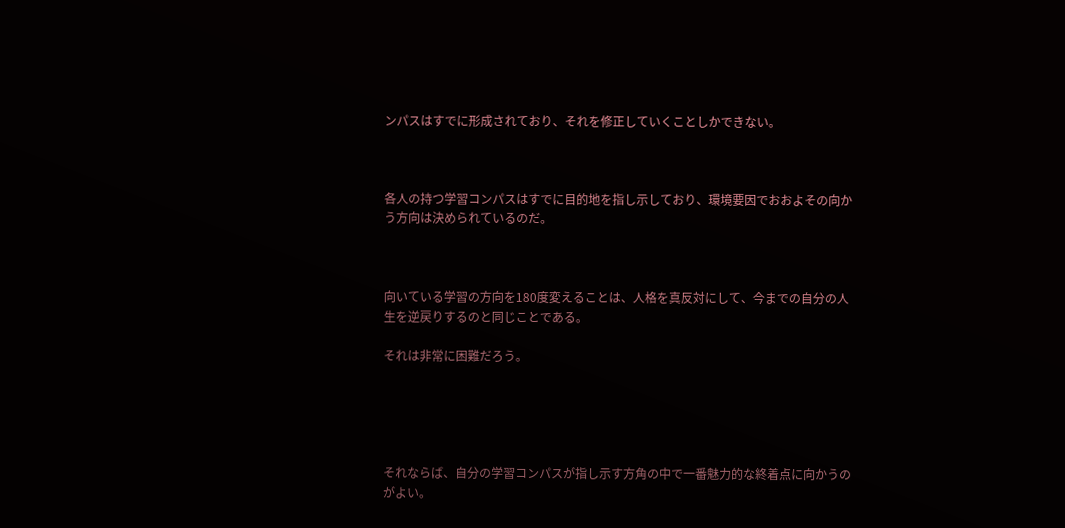ンパスはすでに形成されており、それを修正していくことしかできない。



各人の持つ学習コンパスはすでに目的地を指し示しており、環境要因でおおよその向かう方向は決められているのだ。



向いている学習の方向を180度変えることは、人格を真反対にして、今までの自分の人生を逆戻りするのと同じことである。

それは非常に困難だろう。





それならば、自分の学習コンパスが指し示す方角の中で一番魅力的な終着点に向かうのがよい。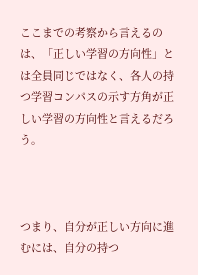ここまでの考察から言えるのは、「正しい学習の方向性」とは全員同じではなく、各人の持つ学習コンパスの示す方角が正しい学習の方向性と言えるだろう。



つまり、自分が正しい方向に進むには、自分の持つ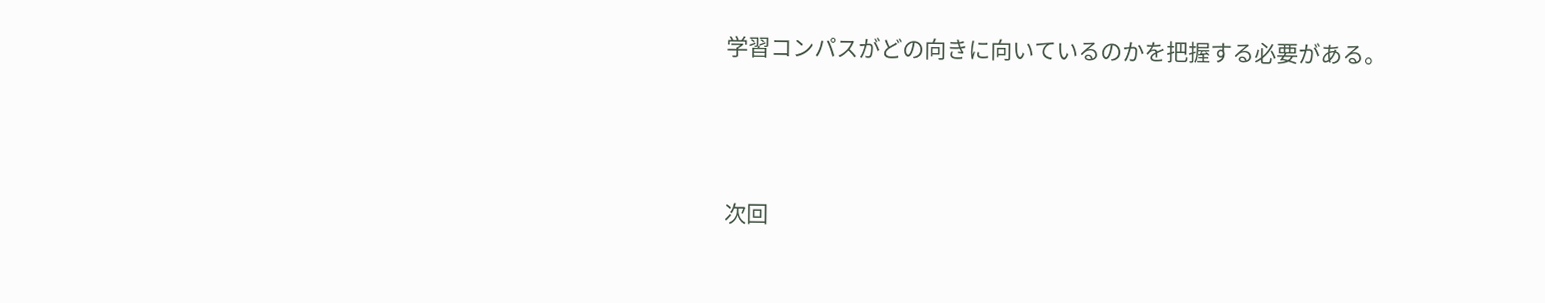学習コンパスがどの向きに向いているのかを把握する必要がある。



次回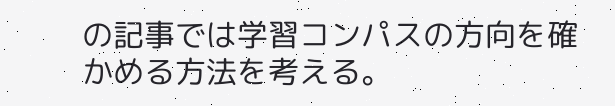の記事では学習コンパスの方向を確かめる方法を考える。